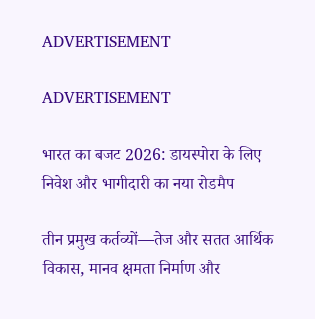ADVERTISEMENT

ADVERTISEMENT

भारत का बजट 2026: डायस्पोरा के लिए निवेश और भागीदारी का नया रोडमैप

तीन प्रमुख कर्तव्यों—तेज और सतत आर्थिक विकास, मानव क्षमता निर्माण और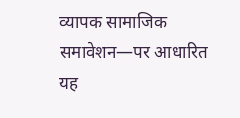व्यापक सामाजिक समावेशन—पर आधारित यह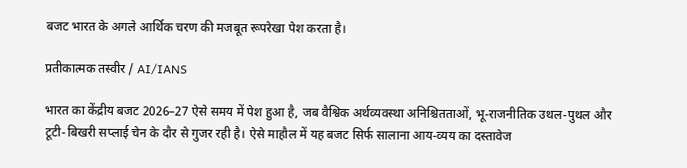बजट भारत के अगले आर्थिक चरण की मजबूत रूपरेखा पेश करता है।

प्रतीकात्मक तस्वीर / AI/IANS

भारत का केंद्रीय बजट 2026–27 ऐसे समय में पेश हुआ है, जब वैश्विक अर्थव्यवस्था अनिश्चितताओं, भू-राजनीतिक उथल-पुथल और टूटी-बिखरी सप्लाई चेन के दौर से गुजर रही है। ऐसे माहौल में यह बजट सिर्फ सालाना आय-व्यय का दस्तावेज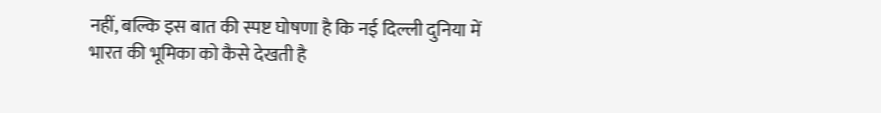नहीं, बल्कि इस बात की स्पष्ट घोषणा है कि नई दिल्ली दुनिया में भारत की भूमिका को कैसे देखती है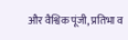और वैश्विक पूंजी, प्रतिभा व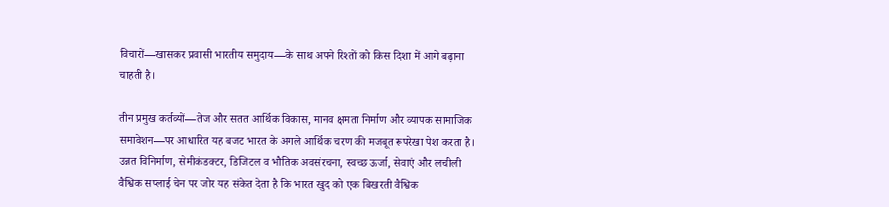विचारों—खासकर प्रवासी भारतीय समुदाय—के साथ अपने रिश्तों को किस दिशा में आगे बढ़ाना चाहती है।

तीन प्रमुख कर्तव्यों—तेज और सतत आर्थिक विकास, मानव क्षमता निर्माण और व्यापक सामाजिक समावेशन—पर आधारित यह बजट भारत के अगले आर्थिक चरण की मजबूत रूपरेखा पेश करता है। उन्नत विनिर्माण, सेमीकंडक्टर, डिजिटल व भौतिक अवसंरचना, स्वच्छ ऊर्जा, सेवाएं और लचीली वैश्विक सप्लाई चेन पर जोर यह संकेत देता है कि भारत खुद को एक बिखरती वैश्विक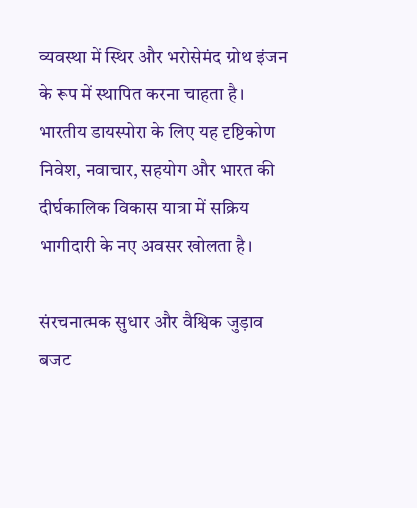व्यवस्था में स्थिर और भरोसेमंद ग्रोथ इंजन के रूप में स्थापित करना चाहता है। भारतीय डायस्पोरा के लिए यह दृष्टिकोण निवेश, नवाचार, सहयोग और भारत की दीर्घकालिक विकास यात्रा में सक्रिय भागीदारी के नए अवसर खोलता है।

संरचनात्मक सुधार और वैश्विक जुड़ाव
बजट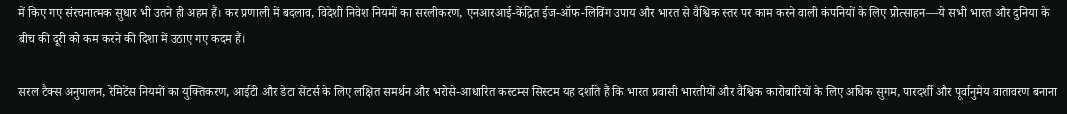में किए गए संरचनात्मक सुधार भी उतने ही अहम हैं। कर प्रणाली में बदलाव, विदेशी निवेश नियमों का सरलीकरण, एनआरआई-केंद्रित ईज-ऑफ-लिविंग उपाय और भारत से वैश्विक स्तर पर काम करने वाली कंपनियों के लिए प्रोत्साहन—ये सभी भारत और दुनिया के बीच की दूरी को कम करने की दिशा में उठाए गए कदम हैं।

सरल टैक्स अनुपालन, रेमिटेंस नियमों का युक्तिकरण, आईटी और डेटा सेंटर्स के लिए लक्षित समर्थन और भरोसे-आधारित कस्टम्स सिस्टम यह दर्शाते हैं कि भारत प्रवासी भारतीयों और वैश्विक कारोबारियों के लिए अधिक सुगम, पारदर्शी और पूर्वानुमेय वातावरण बनाना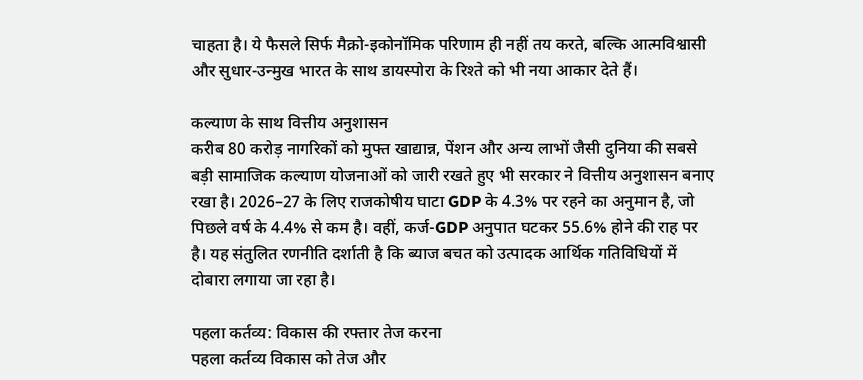चाहता है। ये फैसले सिर्फ मैक्रो-इकोनॉमिक परिणाम ही नहीं तय करते, बल्कि आत्मविश्वासी और सुधार-उन्मुख भारत के साथ डायस्पोरा के रिश्ते को भी नया आकार देते हैं।

कल्याण के साथ वित्तीय अनुशासन
करीब 80 करोड़ नागरिकों को मुफ्त खाद्यान्न, पेंशन और अन्य लाभों जैसी दुनिया की सबसे बड़ी सामाजिक कल्याण योजनाओं को जारी रखते हुए भी सरकार ने वित्तीय अनुशासन बनाए रखा है। 2026–27 के लिए राजकोषीय घाटा GDP के 4.3% पर रहने का अनुमान है, जो पिछले वर्ष के 4.4% से कम है। वहीं, कर्ज-GDP अनुपात घटकर 55.6% होने की राह पर है। यह संतुलित रणनीति दर्शाती है कि ब्याज बचत को उत्पादक आर्थिक गतिविधियों में दोबारा लगाया जा रहा है।

पहला कर्तव्य: विकास की रफ्तार तेज करना
पहला कर्तव्य विकास को तेज और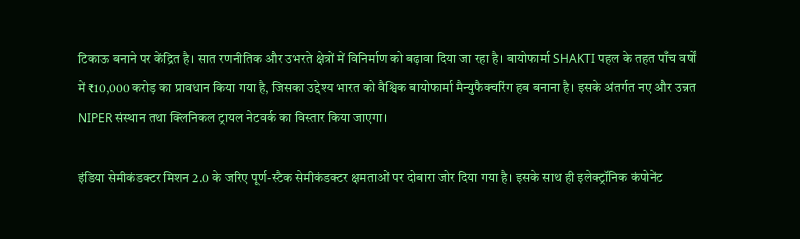टिकाऊ बनाने पर केंद्रित है। सात रणनीतिक और उभरते क्षेत्रों में विनिर्माण को बढ़ावा दिया जा रहा है। बायोफार्मा SHAKTI पहल के तहत पाँच वर्षों में ₹10,000 करोड़ का प्रावधान किया गया है, जिसका उद्देश्य भारत को वैश्विक बायोफार्मा मैन्युफैक्चरिंग हब बनाना है। इसके अंतर्गत नए और उन्नत NIPER संस्थान तथा क्लिनिकल ट्रायल नेटवर्क का विस्तार किया जाएगा।

इंडिया सेमीकंडक्टर मिशन 2.0 के जरिए पूर्ण-स्टैक सेमीकंडक्टर क्षमताओं पर दोबारा जोर दिया गया है। इसके साथ ही इलेक्ट्रॉनिक कंपोनेंट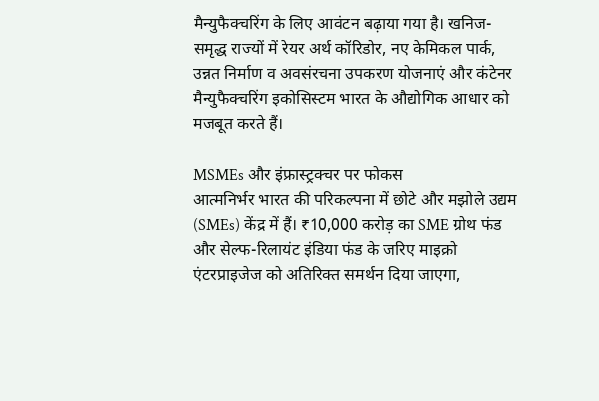मैन्युफैक्चरिंग के लिए आवंटन बढ़ाया गया है। खनिज-समृद्ध राज्यों में रेयर अर्थ कॉरिडोर, नए केमिकल पार्क, उन्नत निर्माण व अवसंरचना उपकरण योजनाएं और कंटेनर मैन्युफैक्चरिंग इकोसिस्टम भारत के औद्योगिक आधार को मजबूत करते हैं।

MSMEs और इंफ्रास्ट्रक्चर पर फोकस
आत्मनिर्भर भारत की परिकल्पना में छोटे और मझोले उद्यम (SMEs) केंद्र में हैं। ₹10,000 करोड़ का SME ग्रोथ फंड और सेल्फ-रिलायंट इंडिया फंड के जरिए माइक्रो एंटरप्राइजेज को अतिरिक्त समर्थन दिया जाएगा,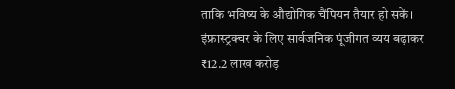ताकि भविष्य के औद्योगिक चैंपियन तैयार हो सकें। इंफ्रास्ट्रक्चर के लिए सार्वजनिक पूंजीगत व्यय बढ़ाकर ₹12.2 लाख करोड़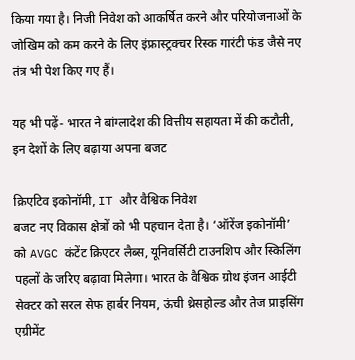किया गया है। निजी निवेश को आकर्षित करने और परियोजनाओं के जोखिम को कम करने के लिए इंफ्रास्ट्रक्चर रिस्क गारंटी फंड जैसे नए तंत्र भी पेश किए गए हैं।

यह भी पढ़ें- भारत ने बांग्लादेश की वित्तीय सहायता में की कटौती, इन देशों के लिए बढ़ाया अपना बजट

क्रिएटिव इकोनॉमी, IT और वैश्विक निवेश
बजट नए विकास क्षेत्रों को भी पहचान देता है। ‘ऑरेंज इकोनॉमी’ को AVGC कंटेंट क्रिएटर लैब्स, यूनिवर्सिटी टाउनशिप और स्किलिंग पहलों के जरिए बढ़ावा मिलेगा। भारत के वैश्विक ग्रोथ इंजन आईटी सेक्टर को सरल सेफ हार्बर नियम, ऊंची थ्रेसहोल्ड और तेज प्राइसिंग एग्रीमेंट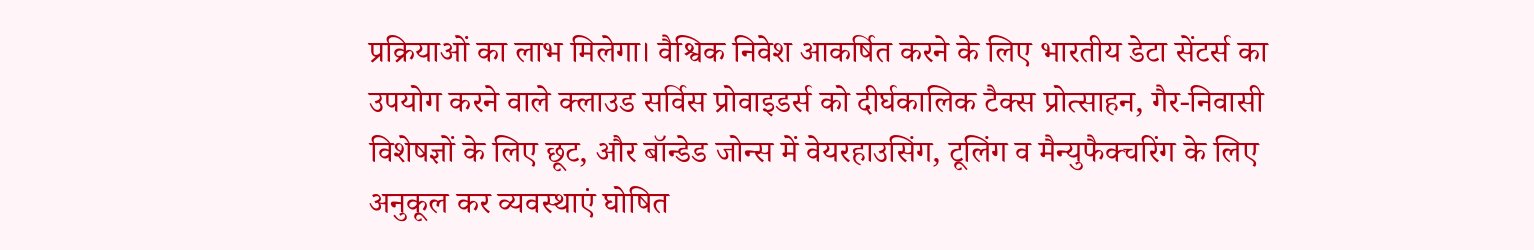प्रक्रियाओं का लाभ मिलेगा। वैश्विक निवेश आकर्षित करने के लिए भारतीय डेटा सेंटर्स का उपयोग करने वाले क्लाउड सर्विस प्रोवाइडर्स को दीर्घकालिक टैक्स प्रोत्साहन, गैर-निवासी विशेषज्ञों के लिए छूट, और बॉन्डेड जोन्स में वेयरहाउसिंग, टूलिंग व मैन्युफैक्चरिंग के लिए अनुकूल कर व्यवस्थाएं घोषित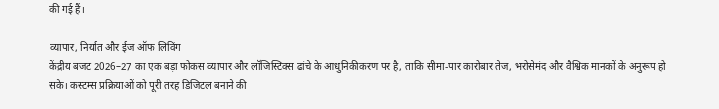की गई हैं।

व्यापार, निर्यात और ईज ऑफ लिविंग
केंद्रीय बजट 2026–27 का एक बड़ा फोकस व्यापार और लॉजिस्टिक्स ढांचे के आधुनिकीकरण पर है, ताकि सीमा-पार कारोबार तेज, भरोसेमंद और वैश्विक मानकों के अनुरूप हो सके। कस्टम्स प्रक्रियाओं को पूरी तरह डिजिटल बनाने की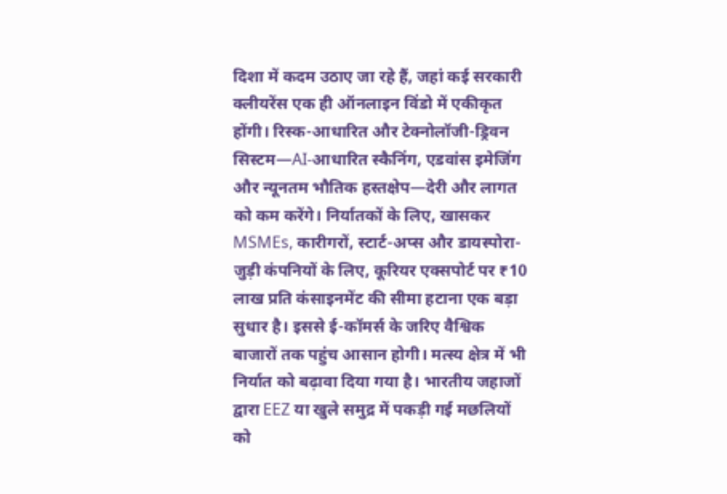दिशा में कदम उठाए जा रहे हैं, जहां कई सरकारी क्लीयरेंस एक ही ऑनलाइन विंडो में एकीकृत होंगी। रिस्क-आधारित और टेक्नोलॉजी-ड्रिवन सिस्टम—AI-आधारित स्कैनिंग, एडवांस इमेजिंग और न्यूनतम भौतिक हस्तक्षेप—देरी और लागत को कम करेंगे। निर्यातकों के लिए, खासकर MSMEs, कारीगरों, स्टार्ट-अप्स और डायस्पोरा-जुड़ी कंपनियों के लिए, कूरियर एक्सपोर्ट पर ₹10 लाख प्रति कंसाइनमेंट की सीमा हटाना एक बड़ा सुधार है। इससे ई-कॉमर्स के जरिए वैश्विक बाजारों तक पहुंच आसान होगी। मत्स्य क्षेत्र में भी निर्यात को बढ़ावा दिया गया है। भारतीय जहाजों द्वारा EEZ या खुले समुद्र में पकड़ी गई मछलियों को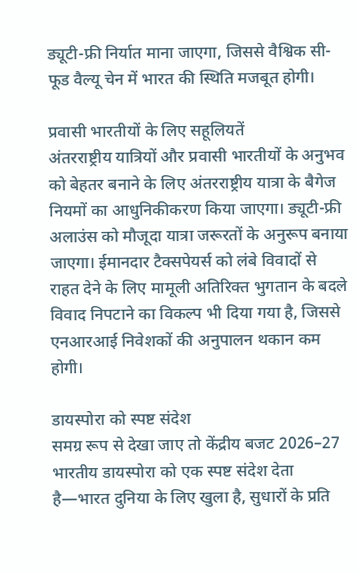ड्यूटी-फ्री निर्यात माना जाएगा, जिससे वैश्विक सी-फूड वैल्यू चेन में भारत की स्थिति मजबूत होगी।

प्रवासी भारतीयों के लिए सहूलियतें
अंतरराष्ट्रीय यात्रियों और प्रवासी भारतीयों के अनुभव को बेहतर बनाने के लिए अंतरराष्ट्रीय यात्रा के बैगेज नियमों का आधुनिकीकरण किया जाएगा। ड्यूटी-फ्री अलाउंस को मौजूदा यात्रा जरूरतों के अनुरूप बनाया जाएगा। ईमानदार टैक्सपेयर्स को लंबे विवादों से राहत देने के लिए मामूली अतिरिक्त भुगतान के बदले विवाद निपटाने का विकल्प भी दिया गया है, जिससे एनआरआई निवेशकों की अनुपालन थकान कम होगी।

डायस्पोरा को स्पष्ट संदेश
समग्र रूप से देखा जाए तो केंद्रीय बजट 2026–27 भारतीय डायस्पोरा को एक स्पष्ट संदेश देता है—भारत दुनिया के लिए खुला है, सुधारों के प्रति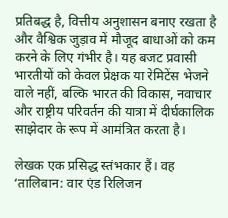प्रतिबद्ध है, वित्तीय अनुशासन बनाए रखता है और वैश्विक जुड़ाव में मौजूद बाधाओं को कम करने के लिए गंभीर है। यह बजट प्रवासी भारतीयों को केवल प्रेक्षक या रेमिटेंस भेजने वाले नहीं, बल्कि भारत की विकास, नवाचार और राष्ट्रीय परिवर्तन की यात्रा में दीर्घकालिक साझेदार के रूप में आमंत्रित करता है।

लेखक एक प्रसिद्ध स्तंभकार हैं। वह ‘तालिबान: वार एंड रिलिजन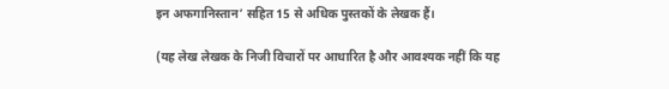इन अफगानिस्तान’ सहित 15 से अधिक पुस्तकों के लेखक हैं।

(यह लेख लेखक के निजी विचारों पर आधारित है और आवश्यक नहीं कि यह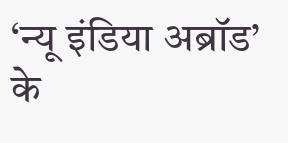‘न्यू इंडिया अब्रॉड’ के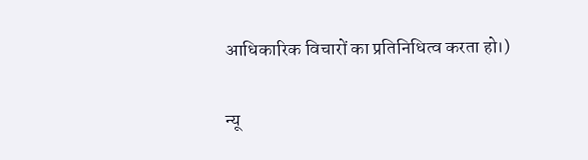आधिकारिक विचारों का प्रतिनिधित्व करता हो।)

न्यू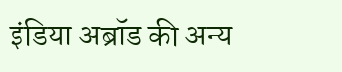इंडिया अब्रॉड की अन्य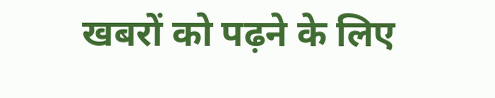खबरों को पढ़ने के लिए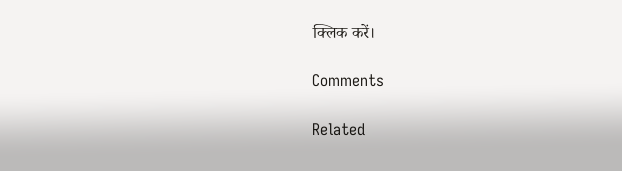क्लिक करें।

Comments

Related